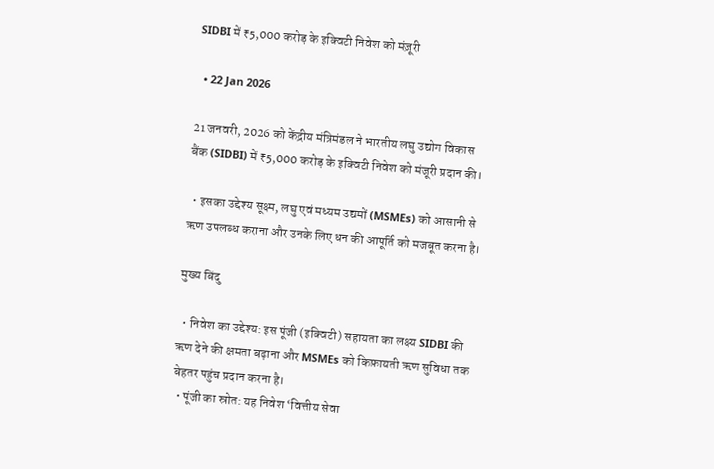SIDBI में ₹5,000 करोड़ के इक्विटी निवेश को मंज़ूरी

  • 22 Jan 2026

21 जनवरी, 2026 को केंद्रीय मंत्रिमंडल ने भारतीय लघु उद्योग विकास बैंक (SIDBI) में ₹5,000 करोड़ के इक्विटी निवेश को मंजूरी प्रदान की।

  • इसका उद्देश्य सूक्ष्म, लघु एवं मध्यम उद्यमों (MSMEs) को आसानी से ऋण उपलब्ध कराना और उनके लिए धन की आपूर्ति को मजबूत करना है।

मुख्य बिंदु

  • निवेश का उद्देश्य: इस पूंजी (इक्विटी) सहायता का लक्ष्य SIDBI की ऋण देने की क्षमता बढ़ाना और MSMEs को किफ़ायती ऋण सुविधा तक बेहतर पहुंच प्रदान करना है।
  • पूंजी का स्रोत: यह निवेश ‘वित्तीय सेवा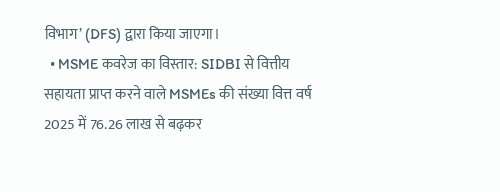विभाग’ (DFS) द्वारा किया जाएगा।
  • MSME कवरेज का विस्तार: SIDBI से वित्तीय सहायता प्राप्त करने वाले MSMEs की संख्या वित्त वर्ष 2025 में 76.26 लाख से बढ़कर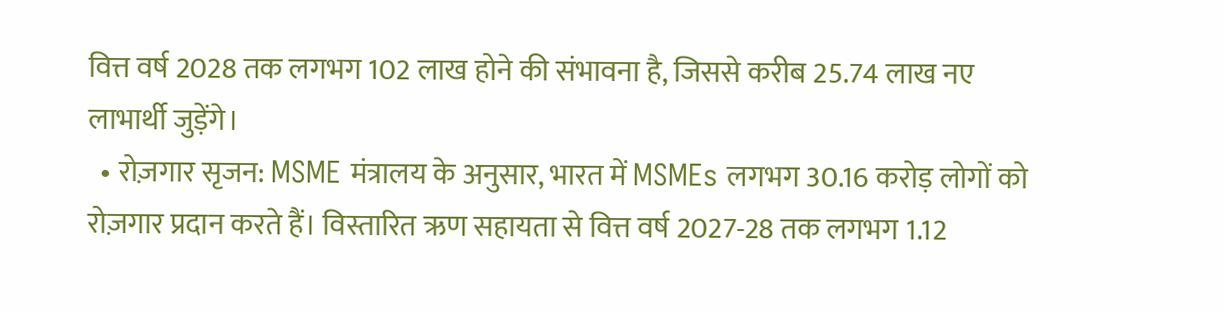वित्त वर्ष 2028 तक लगभग 102 लाख होने की संभावना है, जिससे करीब 25.74 लाख नए लाभार्थी जुड़ेंगे।
  • रोज़गार सृजन: MSME मंत्रालय के अनुसार, भारत में MSMEs लगभग 30.16 करोड़ लोगों को रोज़गार प्रदान करते हैं। विस्तारित ऋण सहायता से वित्त वर्ष 2027-28 तक लगभग 1.12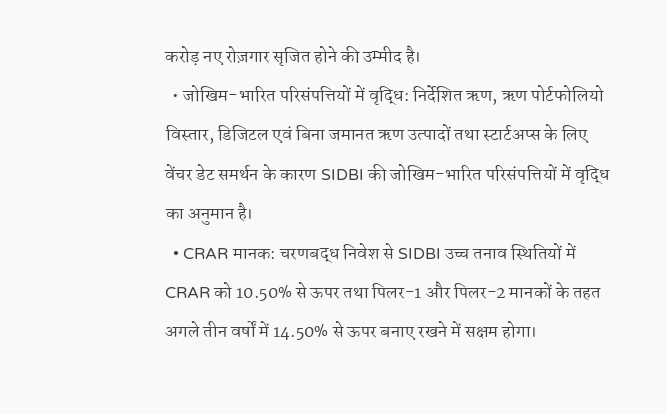करोड़ नए रोज़गार सृजित होने की उम्मीद है।
  • जोखिम-भारित परिसंपत्तियों में वृद्धि: निर्देशित ऋण, ऋण पोर्टफोलियो विस्तार, डिजिटल एवं बिना जमानत ऋण उत्पादों तथा स्टार्टअप्स के लिए वेंचर डेट समर्थन के कारण SIDBI की जोखिम-भारित परिसंपत्तियों में वृद्धि का अनुमान है।
  • CRAR मानक: चरणबद्ध निवेश से SIDBI उच्च तनाव स्थितियों में CRAR को 10.50% से ऊपर तथा पिलर-1 और पिलर-2 मानकों के तहत अगले तीन वर्षों में 14.50% से ऊपर बनाए रखने में सक्षम होगा।